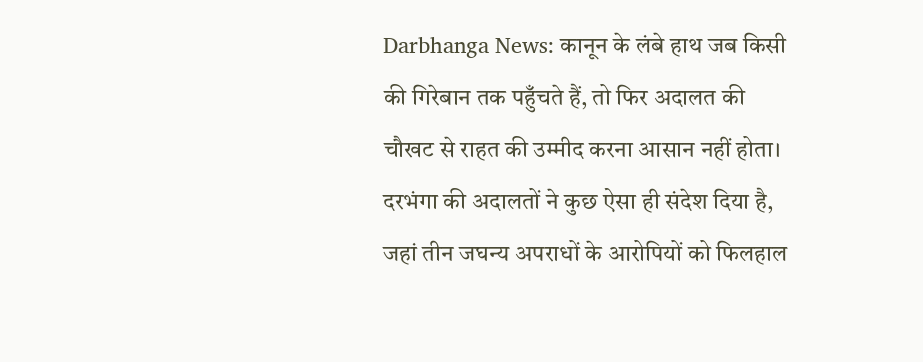Darbhanga News: कानून के लंबे हाथ जब किसी की गिरेबान तक पहुँचते हैं, तो फिर अदालत की चौखट से राहत की उम्मीद करना आसान नहीं होता। दरभंगा की अदालतों ने कुछ ऐसा ही संदेश दिया है, जहां तीन जघन्य अपराधों के आरोपियों को फिलहाल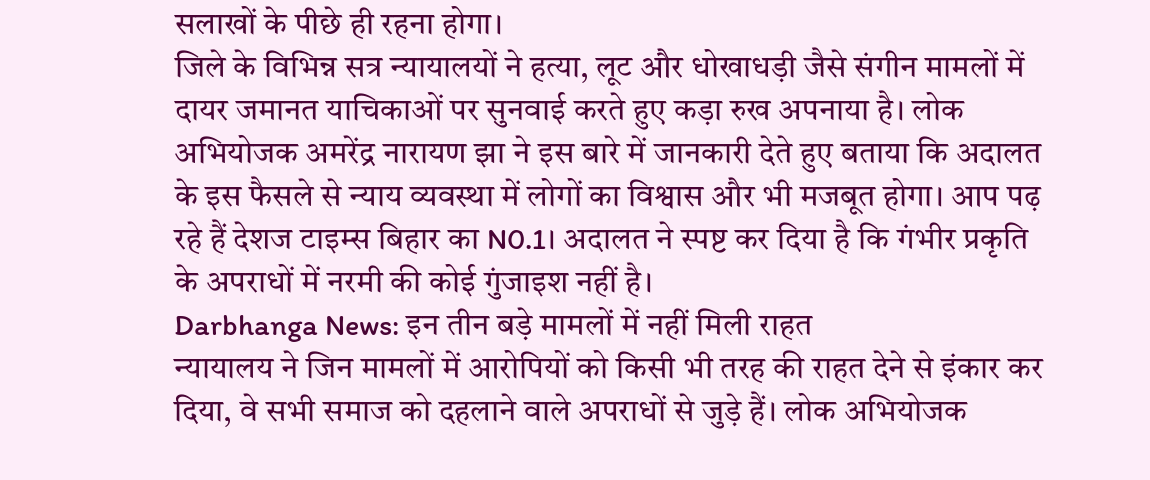सलाखों के पीछे ही रहना होगा।
जिले के विभिन्न सत्र न्यायालयों ने हत्या, लूट और धोखाधड़ी जैसे संगीन मामलों में दायर जमानत याचिकाओं पर सुनवाई करते हुए कड़ा रुख अपनाया है। लोक अभियोजक अमरेंद्र नारायण झा ने इस बारे में जानकारी देते हुए बताया कि अदालत के इस फैसले से न्याय व्यवस्था में लोगों का विश्वास और भी मजबूत होगा। आप पढ़ रहे हैं देशज टाइम्स बिहार का N0.1। अदालत ने स्पष्ट कर दिया है कि गंभीर प्रकृति के अपराधों में नरमी की कोई गुंजाइश नहीं है।
Darbhanga News: इन तीन बड़े मामलों में नहीं मिली राहत
न्यायालय ने जिन मामलों में आरोपियों को किसी भी तरह की राहत देने से इंकार कर दिया, वे सभी समाज को दहलाने वाले अपराधों से जुड़े हैं। लोक अभियोजक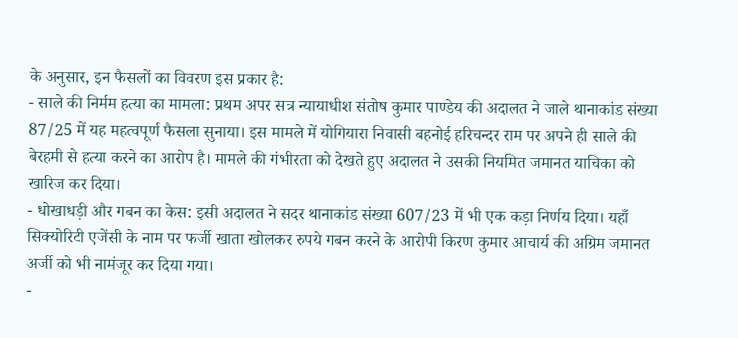के अनुसार, इन फैसलों का विवरण इस प्रकार है:
- साले की निर्मम हत्या का मामला: प्रथम अपर सत्र न्यायाधीश संतोष कुमार पाण्डेय की अदालत ने जाले थानाकांड संख्या 87/25 में यह महत्वपूर्ण फैसला सुनाया। इस मामले में योगियारा निवासी बहनोई हरिचन्दर राम पर अपने ही साले की बेरहमी से हत्या करने का आरोप है। मामले की गंभीरता को देखते हुए अदालत ने उसकी नियमित जमानत याचिका को खारिज कर दिया।
- धोखाधड़ी और गबन का केस: इसी अदालत ने सदर थानाकांड संख्या 607/23 में भी एक कड़ा निर्णय दिया। यहाँ सिक्योरिटी एजेंसी के नाम पर फर्जी खाता खोलकर रुपये गबन करने के आरोपी किरण कुमार आचार्य की अग्रिम जमानत अर्जी को भी नामंजूर कर दिया गया।
-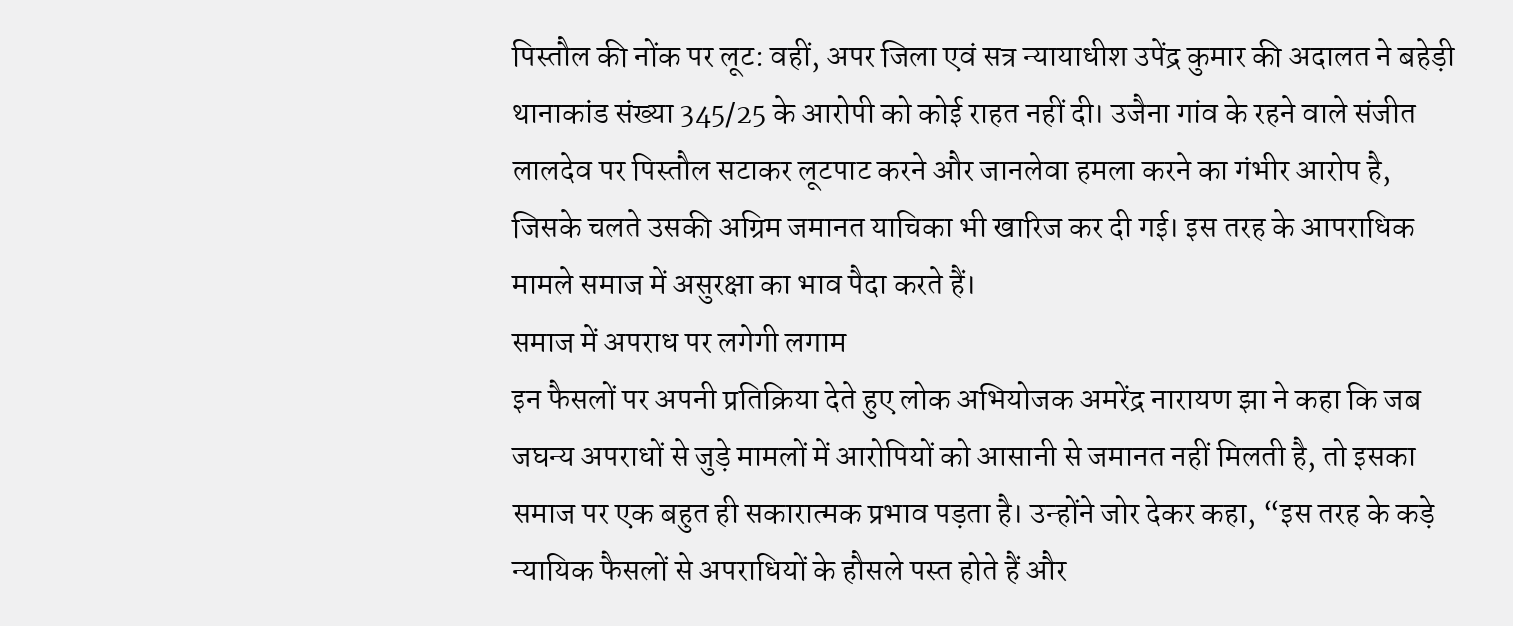पिस्तौल की नोंक पर लूट: वहीं, अपर जिला एवं सत्र न्यायाधीश उपेंद्र कुमार की अदालत ने बहेड़ी थानाकांड संख्या 345/25 के आरोपी को कोई राहत नहीं दी। उजैना गांव के रहने वाले संजीत लालदेव पर पिस्तौल सटाकर लूटपाट करने और जानलेवा हमला करने का गंभीर आरोप है, जिसके चलते उसकी अग्रिम जमानत याचिका भी खारिज कर दी गई। इस तरह के आपराधिक मामले समाज में असुरक्षा का भाव पैदा करते हैं।
समाज में अपराध पर लगेगी लगाम
इन फैसलों पर अपनी प्रतिक्रिया देते हुए लोक अभियोजक अमरेंद्र नारायण झा ने कहा कि जब जघन्य अपराधों से जुड़े मामलों में आरोपियों को आसानी से जमानत नहीं मिलती है, तो इसका समाज पर एक बहुत ही सकारात्मक प्रभाव पड़ता है। उन्होंने जोर देकर कहा, “इस तरह के कड़े न्यायिक फैसलों से अपराधियों के हौसले पस्त होते हैं और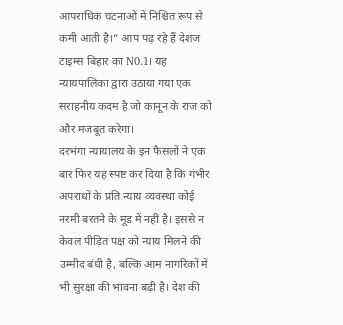आपराधिक घटनाओं में निश्चित रूप से कमी आती है।” आप पढ़ रहे हैं देशज टाइम्स बिहार का N0.1। यह न्यायपालिका द्वारा उठाया गया एक सराहनीय कदम है जो कानून के राज को और मजबूत करेगा।
दरभंगा न्यायालय के इन फैसलों ने एक बार फिर यह स्पष्ट कर दिया है कि गंभीर अपराधों के प्रति न्याय व्यवस्था कोई नरमी बरतने के मूड में नहीं है। इससे न केवल पीड़ित पक्ष को न्याय मिलने की उम्मीद बंधी है, बल्कि आम नागरिकों में भी सुरक्षा की भावना बढ़ी है। देश की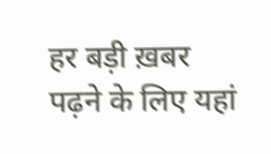हर बड़ी ख़बर पढ़ने के लिए यहां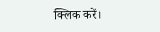क्लिक करें।